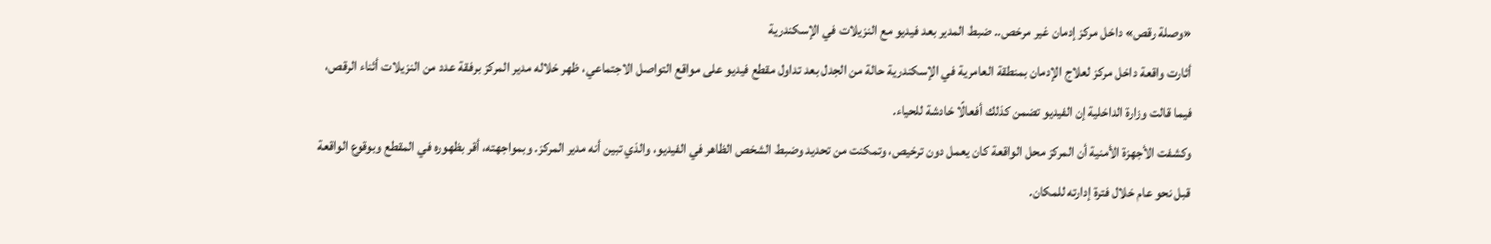«وصلة رقص» داخل مركز إدمان غير مرخص.. ضبط المدير بعد فيديو مع النزيلات في الإسكندرية
أثارت واقعة داخل مركز لعلاج الإدمان بمنطقة العامرية في الإسكندرية حالة من الجدل بعد تداول مقطع فيديو على مواقع التواصل الاجتماعي، ظهر خلاله مدير المركز برفقة عدد من النزيلات أثناء الرقص، فيما قالت وزارة الداخلية إن الفيديو تضمن كذلك أفعالًا خادشة للحياء.
وكشفت الأجهزة الأمنية أن المركز محل الواقعة كان يعمل دون ترخيص، وتمكنت من تحديد وضبط الشخص الظاهر في الفيديو، والذي تبين أنه مدير المركز. وبمواجهته، أقر بظهوره في المقطع وبوقوع الواقعة قبل نحو عام خلال فترة إدارته للمكان.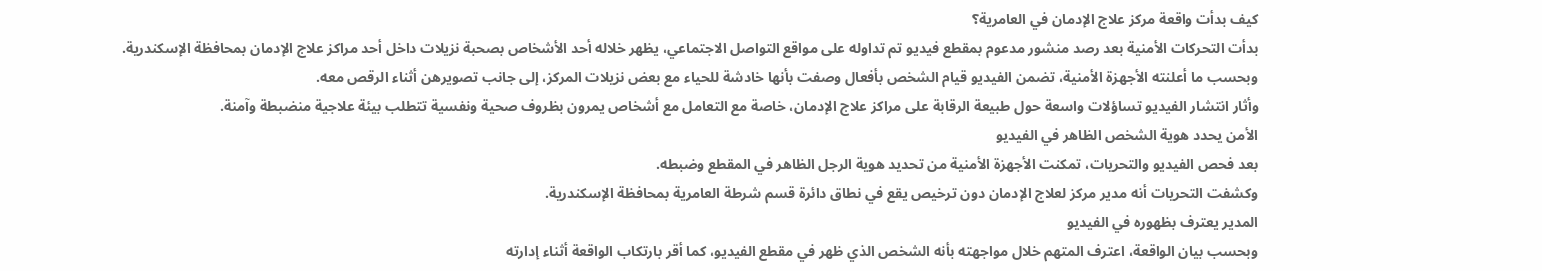كيف بدأت واقعة مركز علاج الإدمان في العامرية؟
بدأت التحركات الأمنية بعد رصد منشور مدعوم بمقطع فيديو تم تداوله على مواقع التواصل الاجتماعي، يظهر خلاله أحد الأشخاص بصحبة نزيلات داخل أحد مراكز علاج الإدمان بمحافظة الإسكندرية.
وبحسب ما أعلنته الأجهزة الأمنية، تضمن الفيديو قيام الشخص بأفعال وصفت بأنها خادشة للحياء مع بعض نزيلات المركز، إلى جانب تصويرهن أثناء الرقص معه.
وأثار انتشار الفيديو تساؤلات واسعة حول طبيعة الرقابة على مراكز علاج الإدمان، خاصة مع التعامل مع أشخاص يمرون بظروف صحية ونفسية تتطلب بيئة علاجية منضبطة وآمنة.
الأمن يحدد هوية الشخص الظاهر في الفيديو
بعد فحص الفيديو والتحريات، تمكنت الأجهزة الأمنية من تحديد هوية الرجل الظاهر في المقطع وضبطه.
وكشفت التحريات أنه مدير مركز لعلاج الإدمان دون ترخيص يقع في نطاق دائرة قسم شرطة العامرية بمحافظة الإسكندرية.
المدير يعترف بظهوره في الفيديو
وبحسب بيان الواقعة، اعترف المتهم خلال مواجهته بأنه الشخص الذي ظهر في مقطع الفيديو، كما أقر بارتكاب الواقعة أثناء إدارته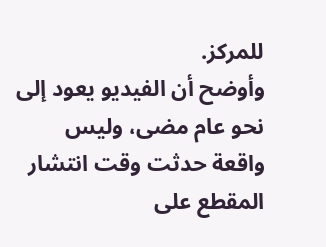للمركز.
وأوضح أن الفيديو يعود إلى نحو عام مضى، وليس واقعة حدثت وقت انتشار المقطع على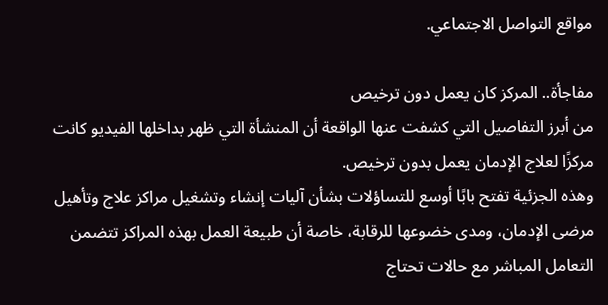مواقع التواصل الاجتماعي.

مفاجأة.. المركز كان يعمل دون ترخيص
من أبرز التفاصيل التي كشفت عنها الواقعة أن المنشأة التي ظهر بداخلها الفيديو كانت مركزًا لعلاج الإدمان يعمل بدون ترخيص.
وهذه الجزئية تفتح بابًا أوسع للتساؤلات بشأن آليات إنشاء وتشغيل مراكز علاج وتأهيل مرضى الإدمان، ومدى خضوعها للرقابة، خاصة أن طبيعة العمل بهذه المراكز تتضمن التعامل المباشر مع حالات تحتاج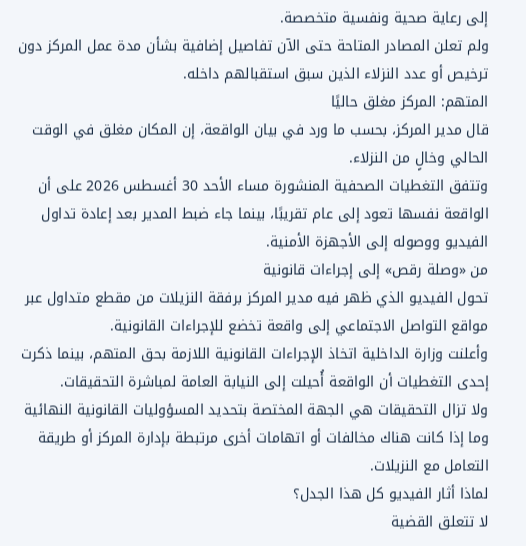إلى رعاية صحية ونفسية متخصصة.
ولم تعلن المصادر المتاحة حتى الآن تفاصيل إضافية بشأن مدة عمل المركز دون ترخيص أو عدد النزلاء الذين سبق استقبالهم داخله.
المتهم: المركز مغلق حاليًا
قال مدير المركز، بحسب ما ورد في بيان الواقعة، إن المكان مغلق في الوقت الحالي وخالٍ من النزلاء.
وتتفق التغطيات الصحفية المنشورة مساء الأحد 30 أغسطس 2026 على أن الواقعة نفسها تعود إلى عام تقريبًا، بينما جاء ضبط المدير بعد إعادة تداول الفيديو ووصوله إلى الأجهزة الأمنية.
من «وصلة رقص» إلى إجراءات قانونية
تحول الفيديو الذي ظهر فيه مدير المركز برفقة النزيلات من مقطع متداول عبر مواقع التواصل الاجتماعي إلى واقعة تخضع للإجراءات القانونية.
وأعلنت وزارة الداخلية اتخاذ الإجراءات القانونية اللازمة بحق المتهم، بينما ذكرت إحدى التغطيات أن الواقعة أُحيلت إلى النيابة العامة لمباشرة التحقيقات.
ولا تزال التحقيقات هي الجهة المختصة بتحديد المسؤوليات القانونية النهائية وما إذا كانت هناك مخالفات أو اتهامات أخرى مرتبطة بإدارة المركز أو طريقة التعامل مع النزيلات.
لماذا أثار الفيديو كل هذا الجدل؟
لا تتعلق القضية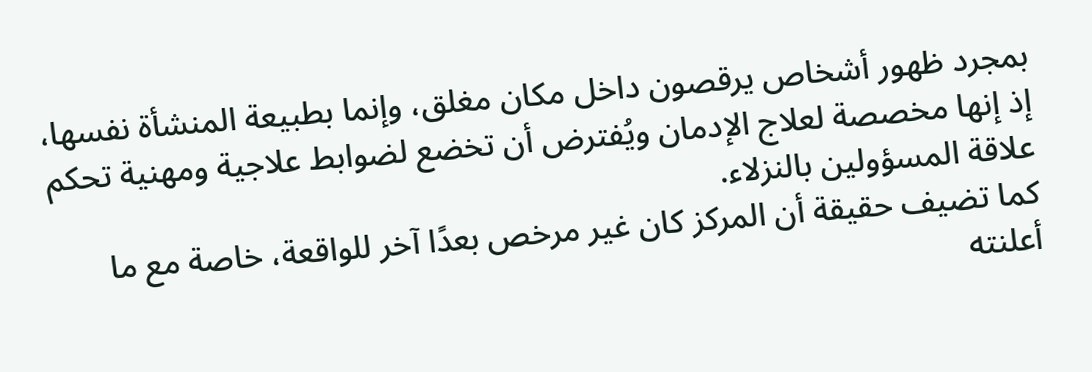بمجرد ظهور أشخاص يرقصون داخل مكان مغلق، وإنما بطبيعة المنشأة نفسها، إذ إنها مخصصة لعلاج الإدمان ويُفترض أن تخضع لضوابط علاجية ومهنية تحكم علاقة المسؤولين بالنزلاء.
كما تضيف حقيقة أن المركز كان غير مرخص بعدًا آخر للواقعة، خاصة مع ما أعلنته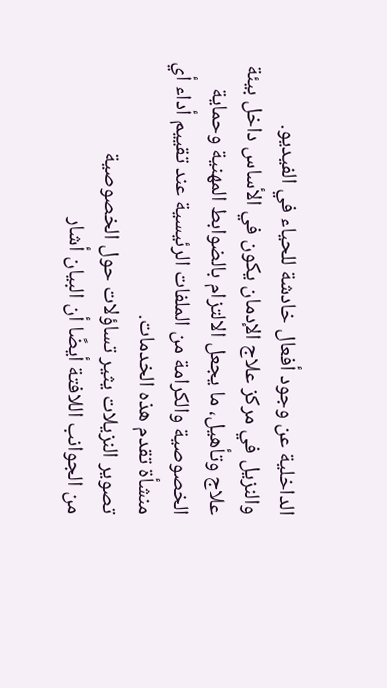الداخلية عن وجود أفعال خادشة للحياء في الفيديو.
والنزيل في مركز علاج الإدمان يكون في الأساس داخل بيئة علاج وتأهيل، ما يجعل الالتزام بالضوابط المهنية وحماية الخصوصية والكرامة من الملفات الرئيسية عند تقييم أداء أي منشأة تقدم هذه الخدمات.
تصوير النزيلات يثير تساؤلات حول الخصوصية
من الجوانب اللافتة أيضًا أن البيان أشار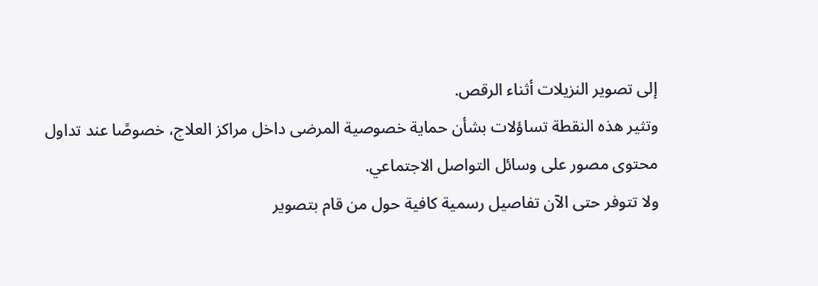إلى تصوير النزيلات أثناء الرقص.
وتثير هذه النقطة تساؤلات بشأن حماية خصوصية المرضى داخل مراكز العلاج، خصوصًا عند تداول محتوى مصور على وسائل التواصل الاجتماعي.
ولا تتوفر حتى الآن تفاصيل رسمية كافية حول من قام بتصوير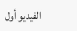الفيديو أول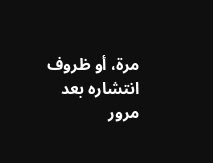مرة، أو ظروف انتشاره بعد مرور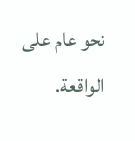نحو عام على الواقعة.